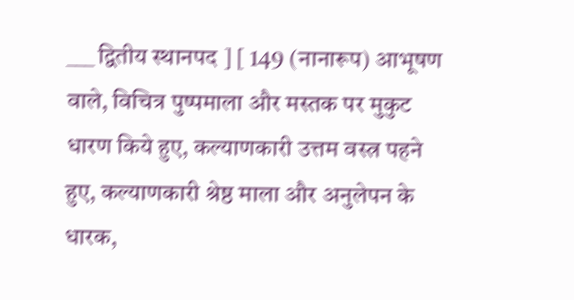___ द्वितीय स्थानपद ] [ 149 (नानारूप) आभूषण वाले, विचित्र पुष्पमाला और मस्तक पर मुकुट धारण किये हुए, कल्याणकारी उत्तम वस्त्र पहने हुए, कल्याणकारी श्रेष्ठ माला और अनुलेपन के धारक,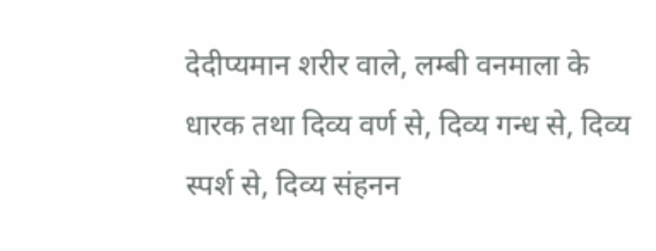देदीप्यमान शरीर वाले, लम्बी वनमाला के धारक तथा दिव्य वर्ण से, दिव्य गन्ध से, दिव्य स्पर्श से, दिव्य संहनन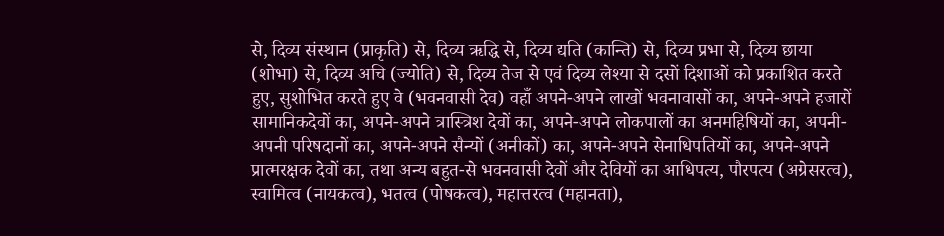से, दिव्य संस्थान (प्राकृति) से, दिव्य ऋद्धि से, दिव्य द्यति (कान्ति) से, दिव्य प्रभा से, दिव्य छाया (शोभा) से, दिव्य अचि (ज्योति) से, दिव्य तेज से एवं दिव्य लेश्या से दसों दिशाओं को प्रकाशित करते हुए, सुशोभित करते हुए वे (भवनवासी देव) वहाँ अपने-अपने लाखों भवनावासों का, अपने-अपने हजारों सामानिकदेवों का, अपने-अपने त्रास्त्रिश देवों का, अपने-अपने लोकपालों का अनमहिषियों का, अपनी-अपनी परिषदानों का, अपने-अपने सैन्यों (अनीकों) का, अपने-अपने सेनाधिपतियों का, अपने-अपने प्रात्मरक्षक देवों का, तथा अन्य बहुत-से भवनवासी देवों और देवियों का आधिपत्य, पौरपत्य (अग्रेसरत्व), स्वामित्व (नायकत्व), भतत्व (पोषकत्व), महात्तरत्व (महानता),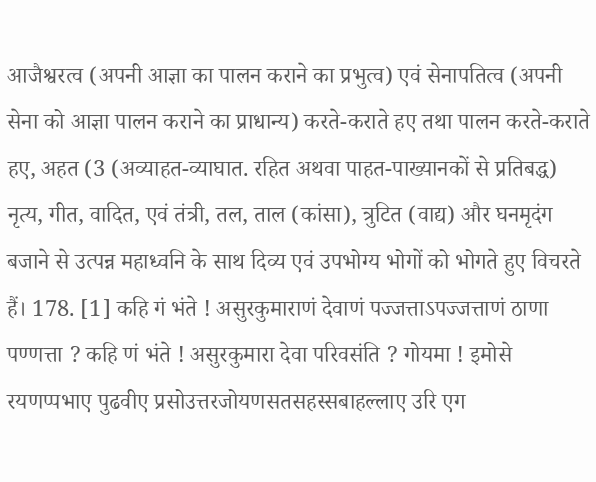आजैश्वरत्व (अपनी आज्ञा का पालन कराने का प्रभुत्व) एवं सेनापतित्व (अपनी सेना को आज्ञा पालन कराने का प्राधान्य) करते-कराते हए तथा पालन करते-कराते हए, अहत (3 (अव्याहत-व्याघात. रहित अथवा पाहत-पाख्यानकों से प्रतिबद्ध) नृत्य, गीत, वादित, एवं तंत्री, तल, ताल (कांसा), त्रुटित (वाद्य) और घनमृदंग बजाने से उत्पन्न महाध्वनि के साथ दिव्य एवं उपभोग्य भोगों को भोगते हुए विचरते हैं। 178. [1] कहि गं भंते ! असुरकुमाराणं देवाणं पज्जत्ताऽपज्जत्ताणं ठाणा पण्णत्ता ? कहि णं भंते ! असुरकुमारा देवा परिवसंति ? गोयमा ! इमोसे रयणप्पभाए पुढवीए प्रसोउत्तरजोयणसतसहस्सबाहल्लाए उरि एग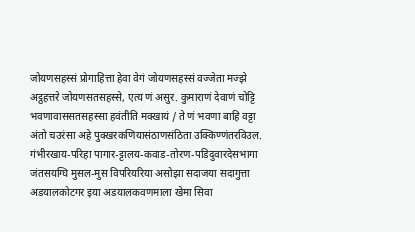जोयणसहस्सं प्रोगाहित्ता हेवा वेगं जोयणसहस्सं वज्जेता मज्झे अट्ठहत्तरे जोयणसतसहस्से, एत्य णं असुर. कुमाराणं देवाणं चोट्टि भवणावाससतसहस्सा हवंतीति मक्खायं / ते णं भवणा बाहि वट्टा अंतो चउरंसा अहे पुक्खरकणियासंठाणसंठिता उक्किण्णंतरविउल. गंभीरखाय-परिहा पागार-ट्टालय-कवाड-तोरण-पडिदुवारदेसभागा जंतसयग्घि मुसल-मुस विपरियरिया असोझा सदाजया सदागुत्ता अडयालकोटगर इया अडयालकवणमाला खेमा सिवा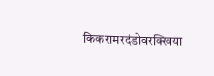किकरामरदंडोवरक्खिया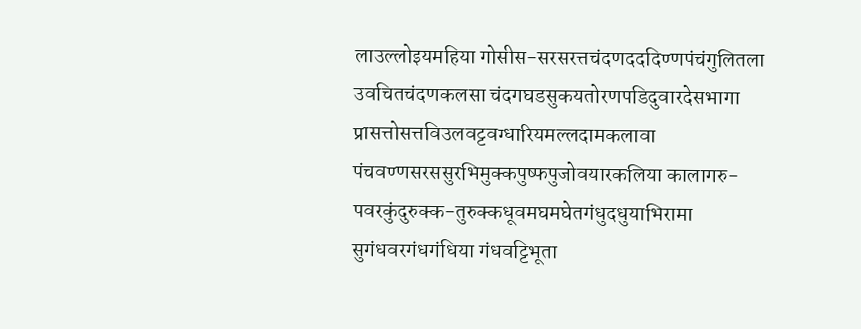लाउल्लोइयमहिया गोसीस-सरसरत्तचंदणदददिण्णपंचंगुलितला उवचितचंदणकलसा चंदगघडसुकयतोरणपडिदुवारदेसभागा प्रासत्तोसत्तविउलवट्टवग्धारियमल्लदामकलावा पंचवण्णसरससुरभिमुक्कपुष्फपुजोवयारकलिया कालागरु-पवरकुंदुरुक्क-तुरुक्कधूवमघमघेतगंधुदधुयाभिरामा सुगंधवरगंधगंधिया गंधवट्टिभूता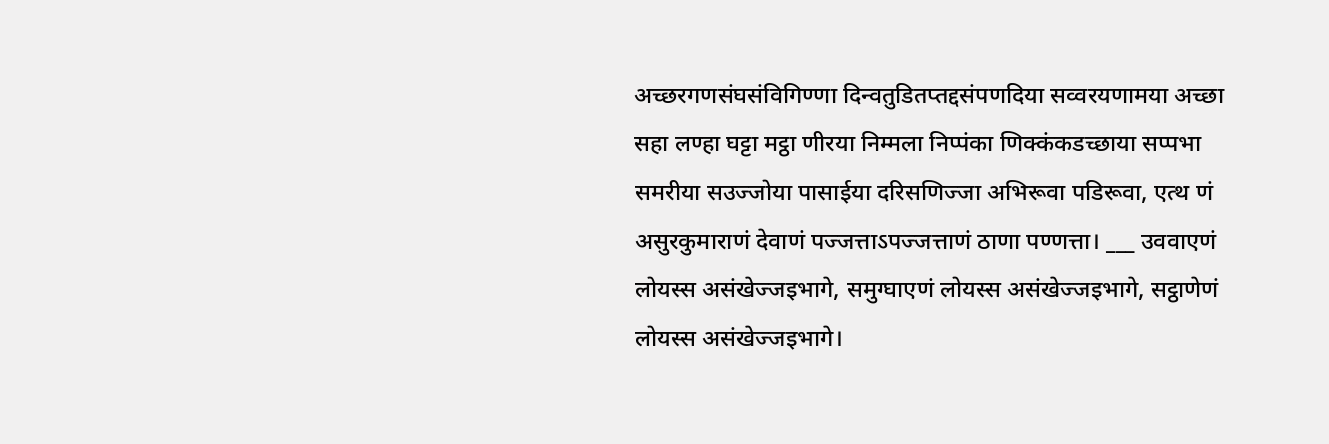अच्छरगणसंघसंविगिण्णा दिन्वतुडितप्तद्दसंपणदिया सव्वरयणामया अच्छा सहा लण्हा घट्टा मट्ठा णीरया निम्मला निप्पंका णिक्कंकडच्छाया सप्पभा समरीया सउज्जोया पासाईया दरिसणिज्जा अभिरूवा पडिरूवा, एत्थ णं असुरकुमाराणं देवाणं पज्जत्ताऽपज्जत्ताणं ठाणा पण्णत्ता। ___ उववाएणं लोयस्स असंखेज्जइभागे, समुग्घाएणं लोयस्स असंखेज्जइभागे, सट्ठाणेणं लोयस्स असंखेज्जइभागे।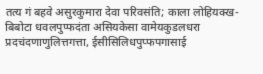तत्य गं बहवे असुरकुमारा देवा परिवसंति; काला लोहियक्ख-बिबोटा धवलपुप्फदंता असियकेसा वामेयकुडलधरा प्रदचंदणाणुलित्तगत्ता, ईसीसिलिधपुप्फपगासाई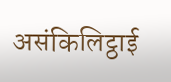असंकिलिट्ठाई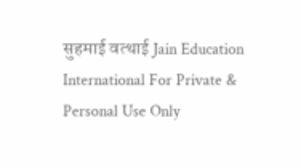सुहमाई वत्थाई Jain Education International For Private & Personal Use Only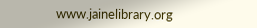www.jainelibrary.org